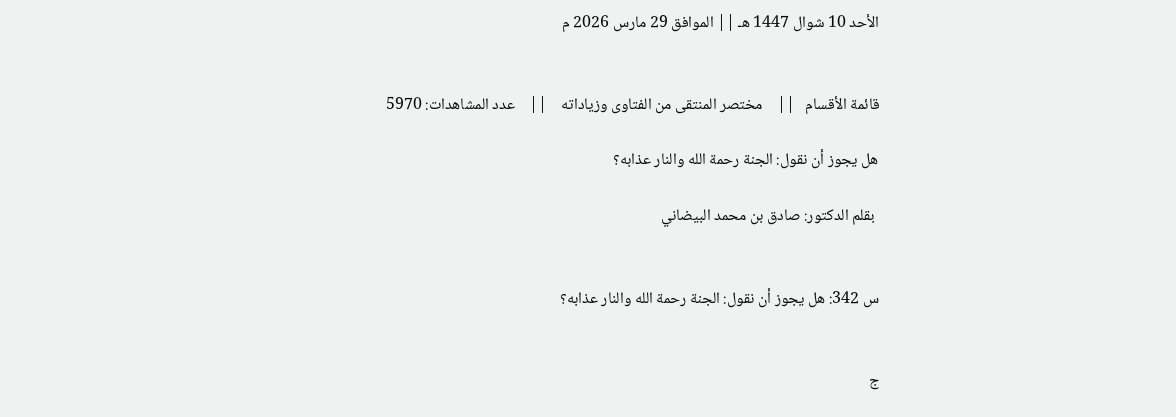الأحد 10 شوال 1447 هـ || الموافق 29 مارس 2026 م


قائمة الأقسام   ||    مختصر المنتقى من الفتاوى وزياداته    ||    عدد المشاهدات: 5970

هل يجوز أن نقول: الجنة رحمة الله والنار عذابه؟

 بقلم الدكتور: صادق بن محمد البيضاني


س 342: هل يجوز أن نقول: الجنة رحمة الله والنار عذابه؟


ج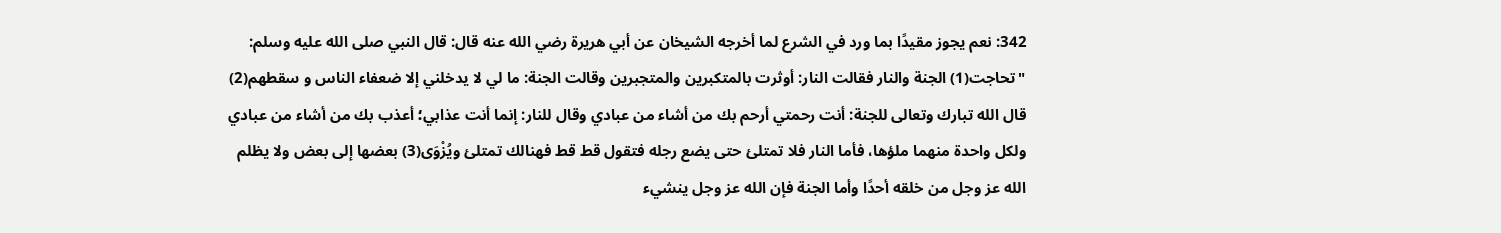342: نعم يجوز مقيدًا بما ورد في الشرع لما أخرجه الشيخان عن أبي هريرة رضي الله عنه قال: قال النبي صلى الله عليه وسلم: "تحاجت(1) الجنة والنار فقالت النار: أوثرت بالمتكبرين والمتجبرين وقالت الجنة: ما لي لا يدخلني إلا ضعفاء الناس و سقطهم(2) قال الله تبارك وتعالى للجنة: أنت رحمتي أرحم بك من أشاء من عبادي وقال للنار: إنما أنت عذابي؛ أعذب بك من أشاء من عبادي ولكل واحدة منهما ملؤها، فأما النار فلا تمتلئ حتى يضع رجله فتقول قط قط فهنالك تمتلئ ويُزْوَى(3) بعضها إلى بعض ولا يظلم الله عز وجل من خلقه أحدًا وأما الجنة فإن الله عز وجل ينشيء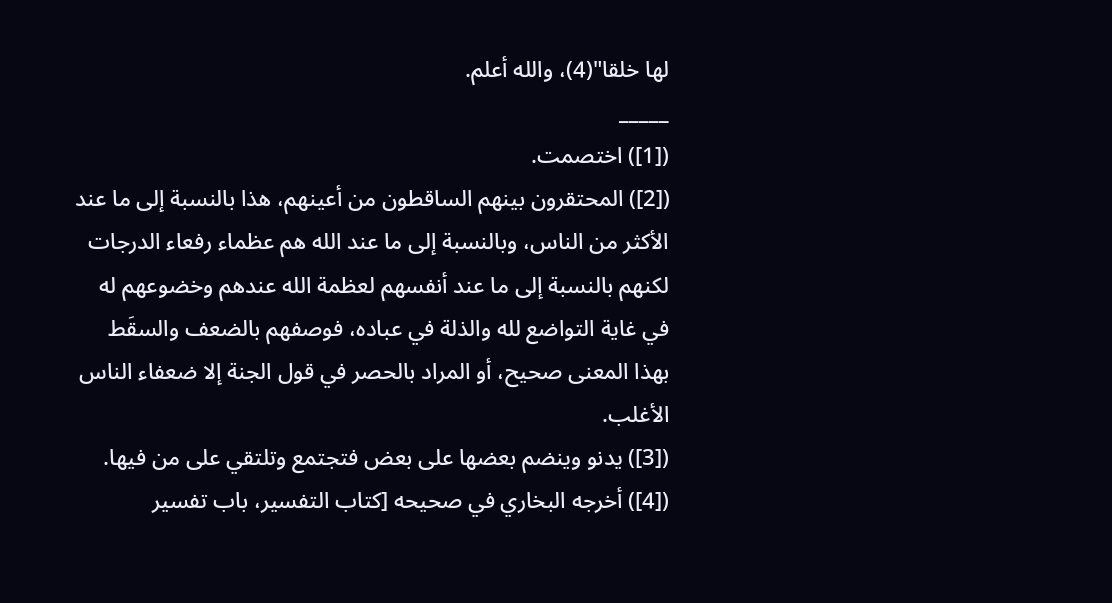لها خلقا"(4)، والله أعلم.
_____
([1]) اختصمت.
([2]) المحتقرون بينهم الساقطون من أعينهم، هذا بالنسبة إلى ما عند الأكثر من الناس، وبالنسبة إلى ما عند الله هم عظماء رفعاء الدرجات لكنهم بالنسبة إلى ما عند أنفسهم لعظمة الله عندهم وخضوعهم له في غاية التواضع لله والذلة في عباده، فوصفهم بالضعف والسقَط بهذا المعنى صحيح، أو المراد بالحصر في قول الجنة إلا ضعفاء الناس الأغلب.
([3]) يدنو وينضم بعضها على بعض فتجتمع وتلتقي على من فيها.
([4]) أخرجه البخاري في صحيحه [كتاب التفسير، باب تفسير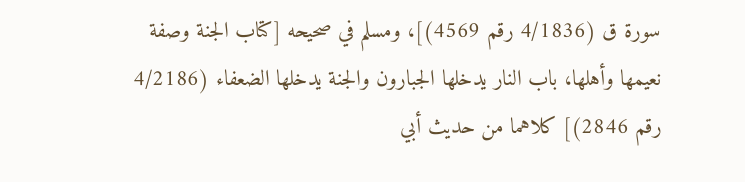سورة ق (4/1836 رقم 4569)]، ومسلم في صحيحه [كتاب الجنة وصفة نعيمها وأهلها، باب النار يدخلها الجبارون والجنة يدخلها الضعفاء (4/2186 رقم 2846)] كلاهما من حديث أبي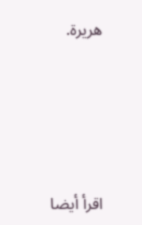هريرة.




اقرأ أيضا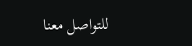للتواصل معنا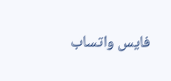فايس واتساب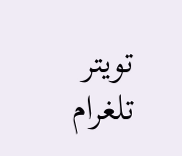تويتر تلغرام